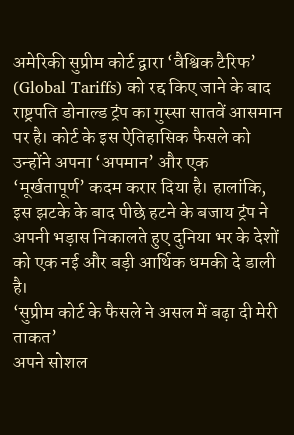अमेरिकी सुप्रीम कोर्ट द्वारा ‘वैश्विक टैरिफ’ (Global Tariffs) को रद्द किए जाने के बाद राष्ट्रपति डोनाल्ड ट्रंप का गुस्सा सातवें आसमान पर है। कोर्ट के इस ऐतिहासिक फैसले को उन्होंने अपना ‘अपमान’ और एक ‘मूर्खतापूर्ण’ कदम करार दिया है। हालांकि, इस झटके के बाद पीछे हटने के बजाय ट्रंप ने अपनी भड़ास निकालते हुए दुनिया भर के देशों को एक नई और बड़ी आर्थिक धमकी दे डाली है।
‘सुप्रीम कोर्ट के फैसले ने असल में बढ़ा दी मेरी ताकत’
अपने सोशल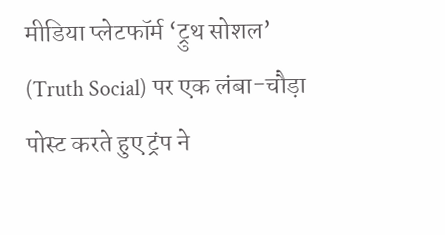मीडिया प्लेटफॉर्म ‘ट्रुथ सोशल’ (Truth Social) पर एक लंबा-चौड़ा पोस्ट करते हुए ट्रंप ने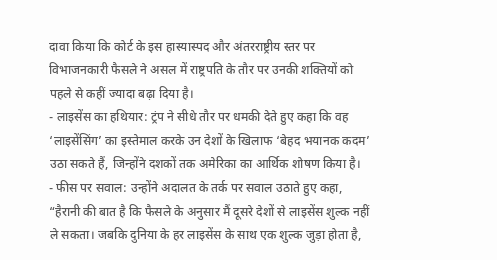दावा किया कि कोर्ट के इस हास्यास्पद और अंतरराष्ट्रीय स्तर पर विभाजनकारी फैसले ने असल में राष्ट्रपति के तौर पर उनकी शक्तियों को पहले से कहीं ज्यादा बढ़ा दिया है।
- लाइसेंस का हथियार: ट्रंप ने सीधे तौर पर धमकी देते हुए कहा कि वह ‘लाइसेंसिंग’ का इस्तेमाल करके उन देशों के खिलाफ ‘बेहद भयानक कदम’ उठा सकते हैं, जिन्होंने दशकों तक अमेरिका का आर्थिक शोषण किया है।
- फीस पर सवाल: उन्होंने अदालत के तर्क पर सवाल उठाते हुए कहा, “हैरानी की बात है कि फैसले के अनुसार मैं दूसरे देशों से लाइसेंस शुल्क नहीं ले सकता। जबकि दुनिया के हर लाइसेंस के साथ एक शुल्क जुड़ा होता है,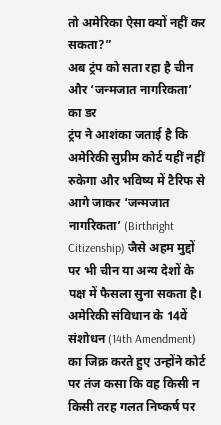तो अमेरिका ऐसा क्यों नहीं कर सकता?”
अब ट्रंप को सता रहा है चीन और ‘जन्मजात नागरिकता’ का डर
ट्रंप ने आशंका जताई है कि अमेरिकी सुप्रीम कोर्ट यहीं नहीं रुकेगा और भविष्य में टैरिफ से आगे जाकर ‘जन्मजात नागरिकता’ (Birthright Citizenship) जैसे अहम मुद्दों पर भी चीन या अन्य देशों के पक्ष में फैसला सुना सकता है। अमेरिकी संविधान के 14वें संशोधन (14th Amendment) का जिक्र करते हुए उन्होंने कोर्ट पर तंज कसा कि वह किसी न किसी तरह गलत निष्कर्ष पर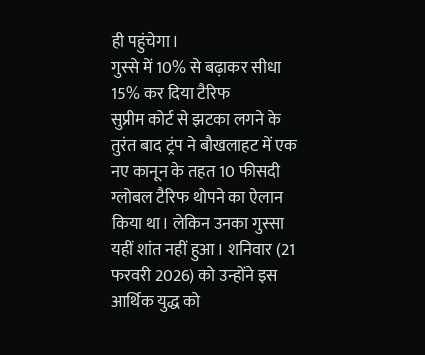ही पहुंचेगा।
गुस्से में 10% से बढ़ाकर सीधा 15% कर दिया टैरिफ
सुप्रीम कोर्ट से झटका लगने के तुरंत बाद ट्रंप ने बौखलाहट में एक नए कानून के तहत 10 फीसदी ग्लोबल टैरिफ थोपने का ऐलान किया था। लेकिन उनका गुस्सा यहीं शांत नहीं हुआ। शनिवार (21 फरवरी 2026) को उन्होंने इस आर्थिक युद्ध को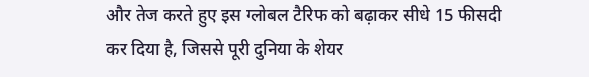और तेज करते हुए इस ग्लोबल टैरिफ को बढ़ाकर सीधे 15 फीसदी कर दिया है, जिससे पूरी दुनिया के शेयर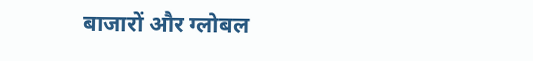बाजारों और ग्लोबल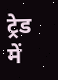ट्रेड में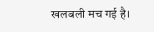खलबली मच गई है।